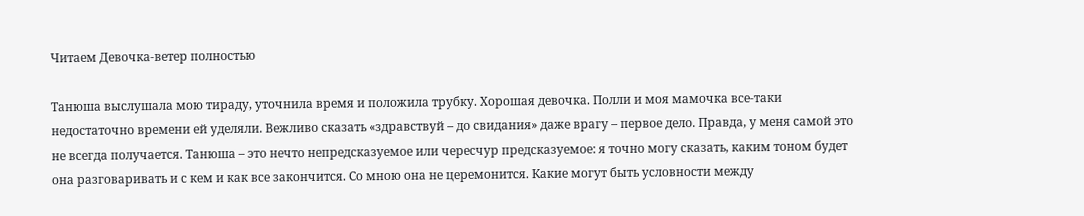Читаем Девочка-ветер полностью

Танюша выслушала мою тираду, уточнила время и положила трубку. Хорошая девочка. Полли и моя мамочка все-таки недостаточно времени ей уделяли. Вежливо сказать «здравствуй – до свидания» даже врагу – первое дело. Правда, у меня самой это не всегда получается. Танюша – это нечто непредсказуемое или чересчур предсказуемое: я точно могу сказать, каким тоном будет она разговаривать и с кем и как все закончится. Со мною она не церемонится. Какие могут быть условности между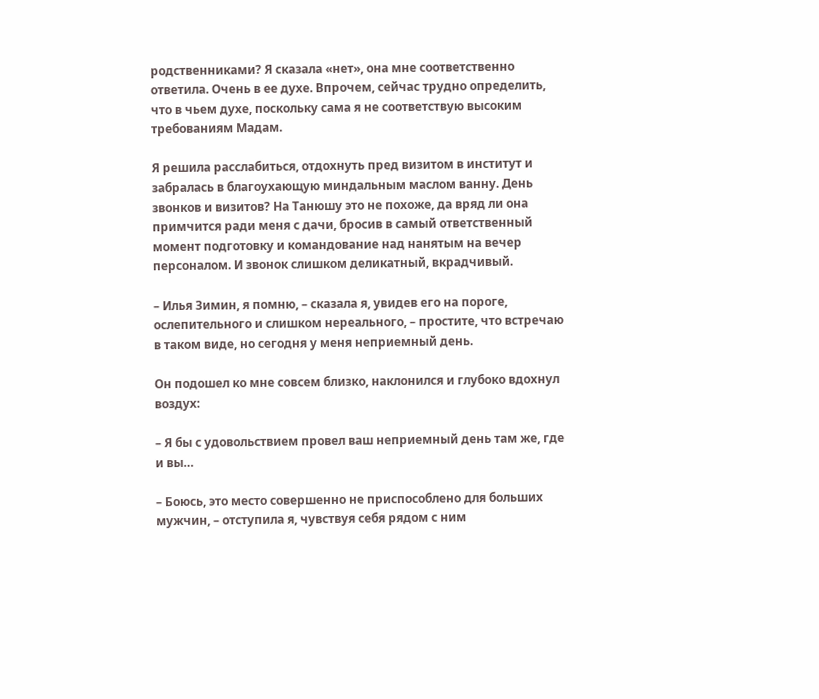родственниками? Я сказала «нет», она мне соответственно ответила. Очень в ее духе. Впрочем, сейчас трудно определить, что в чьем духе, поскольку сама я не соответствую высоким требованиям Мадам.

Я решила расслабиться, отдохнуть пред визитом в институт и забралась в благоухающую миндальным маслом ванну. День звонков и визитов? На Танюшу это не похоже, да вряд ли она примчится ради меня с дачи, бросив в самый ответственный момент подготовку и командование над нанятым на вечер персоналом. И звонок слишком деликатный, вкрадчивый.

– Илья Зимин, я помню, – сказала я, увидев его на пороге, ослепительного и слишком нереального, – простите, что встречаю в таком виде, но сегодня у меня неприемный день.

Он подошел ко мне совсем близко, наклонился и глубоко вдохнул воздух:

– Я бы с удовольствием провел ваш неприемный день там же, где и вы…

– Боюсь, это место совершенно не приспособлено для больших мужчин, – отступила я, чувствуя себя рядом с ним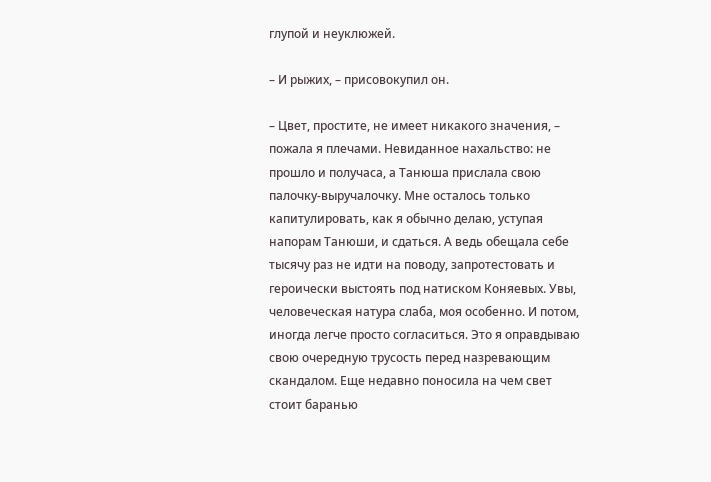глупой и неуклюжей.

– И рыжих, – присовокупил он.

– Цвет, простите, не имеет никакого значения, – пожала я плечами. Невиданное нахальство: не прошло и получаса, а Танюша прислала свою палочку-выручалочку. Мне осталось только капитулировать, как я обычно делаю, уступая напорам Танюши, и сдаться. А ведь обещала себе тысячу раз не идти на поводу, запротестовать и героически выстоять под натиском Коняевых. Увы, человеческая натура слаба, моя особенно. И потом, иногда легче просто согласиться. Это я оправдываю свою очередную трусость перед назревающим скандалом. Еще недавно поносила на чем свет стоит баранью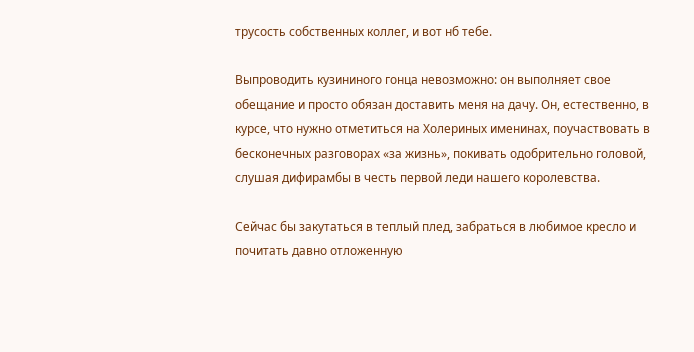трусость собственных коллег, и вот нб тебе.

Выпроводить кузининого гонца невозможно: он выполняет свое обещание и просто обязан доставить меня на дачу. Он, естественно, в курсе, что нужно отметиться на Холериных именинах, поучаствовать в бесконечных разговорах «за жизнь», покивать одобрительно головой, слушая дифирамбы в честь первой леди нашего королевства.

Сейчас бы закутаться в теплый плед, забраться в любимое кресло и почитать давно отложенную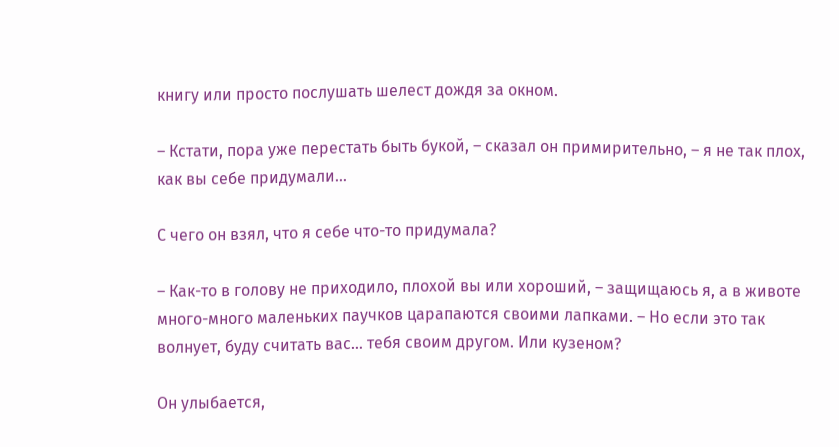книгу или просто послушать шелест дождя за окном.

– Кстати, пора уже перестать быть букой, – сказал он примирительно, – я не так плох, как вы себе придумали…

С чего он взял, что я себе что-то придумала?

– Как-то в голову не приходило, плохой вы или хороший, – защищаюсь я, а в животе много-много маленьких паучков царапаются своими лапками. – Но если это так волнует, буду считать вас… тебя своим другом. Или кузеном?

Он улыбается,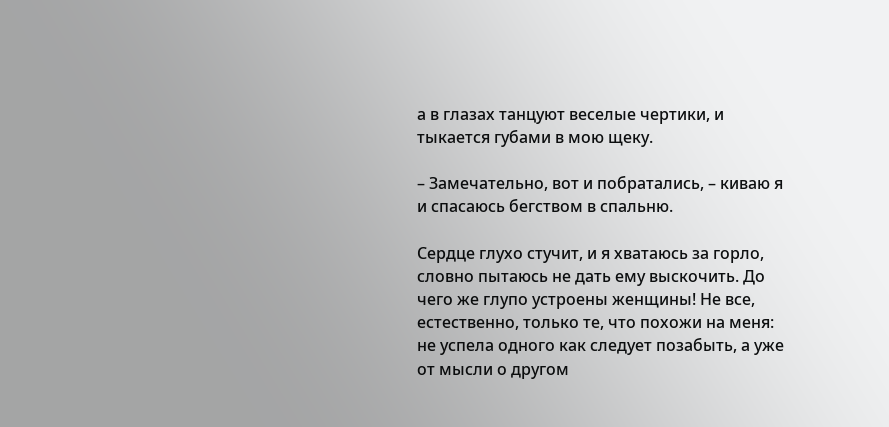а в глазах танцуют веселые чертики, и тыкается губами в мою щеку.

– Замечательно, вот и побратались, – киваю я и спасаюсь бегством в спальню.

Сердце глухо стучит, и я хватаюсь за горло, словно пытаюсь не дать ему выскочить. До чего же глупо устроены женщины! Не все, естественно, только те, что похожи на меня: не успела одного как следует позабыть, а уже от мысли о другом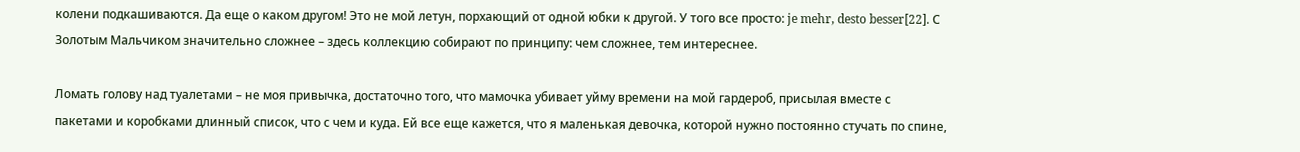колени подкашиваются. Да еще о каком другом! Это не мой летун, порхающий от одной юбки к другой. У того все просто: je mehr, desto besser[22]. С Золотым Мальчиком значительно сложнее – здесь коллекцию собирают по принципу: чем сложнее, тем интереснее.

Ломать голову над туалетами – не моя привычка, достаточно того, что мамочка убивает уйму времени на мой гардероб, присылая вместе с пакетами и коробками длинный список, что с чем и куда. Ей все еще кажется, что я маленькая девочка, которой нужно постоянно стучать по спине,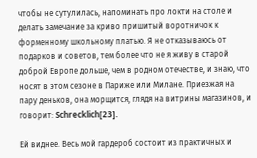чтобы не сутулилась, напоминать про локти на столе и делать замечание за криво пришитый воротничок к форменному школьному платью. Я не отказываюсь от подарков и советов, тем более что не я живу в старой доброй Европе дольше, чем в родном отечестве, и знаю, что носят в этом сезоне в Париже или Милане. Приезжая на пару деньков, она морщится, глядя на витрины магазинов, и говорит: Schrecklich[23].

Ей виднее. Весь мой гардероб состоит из практичных и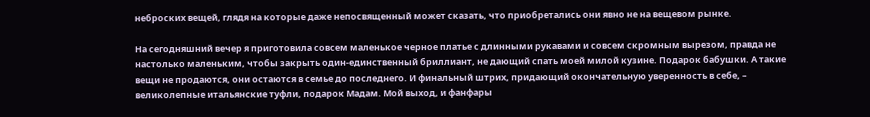неброских вещей, глядя на которые даже непосвященный может сказать, что приобретались они явно не на вещевом рынке.

На сегодняшний вечер я приготовила совсем маленькое черное платье с длинными рукавами и совсем скромным вырезом, правда не настолько маленьким, чтобы закрыть один-единственный бриллиант, не дающий спать моей милой кузине. Подарок бабушки. А такие вещи не продаются, они остаются в семье до последнего. И финальный штрих, придающий окончательную уверенность в себе, – великолепные итальянские туфли, подарок Мадам. Мой выход, и фанфары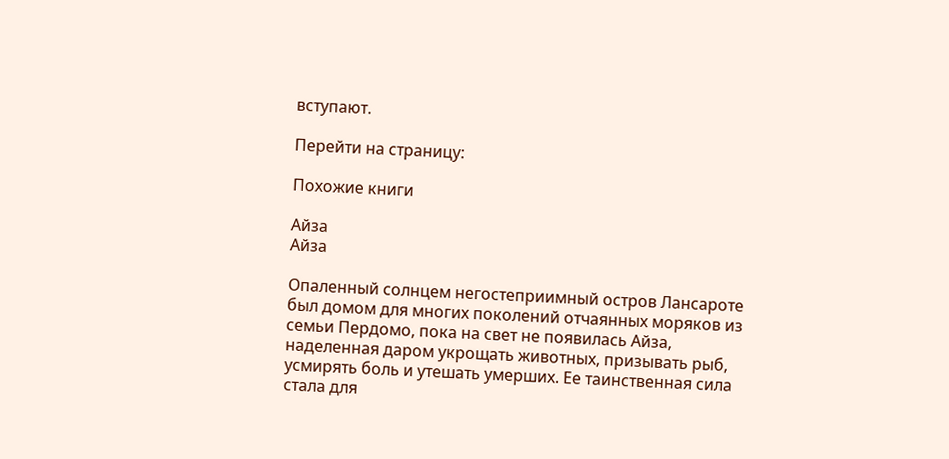вступают.

Перейти на страницу:

Похожие книги

Айза
Айза

Опаленный солнцем негостеприимный остров Лансароте был домом для многих поколений отчаянных моряков из семьи Пердомо, пока на свет не появилась Айза, наделенная даром укрощать животных, призывать рыб, усмирять боль и утешать умерших. Ее таинственная сила стала для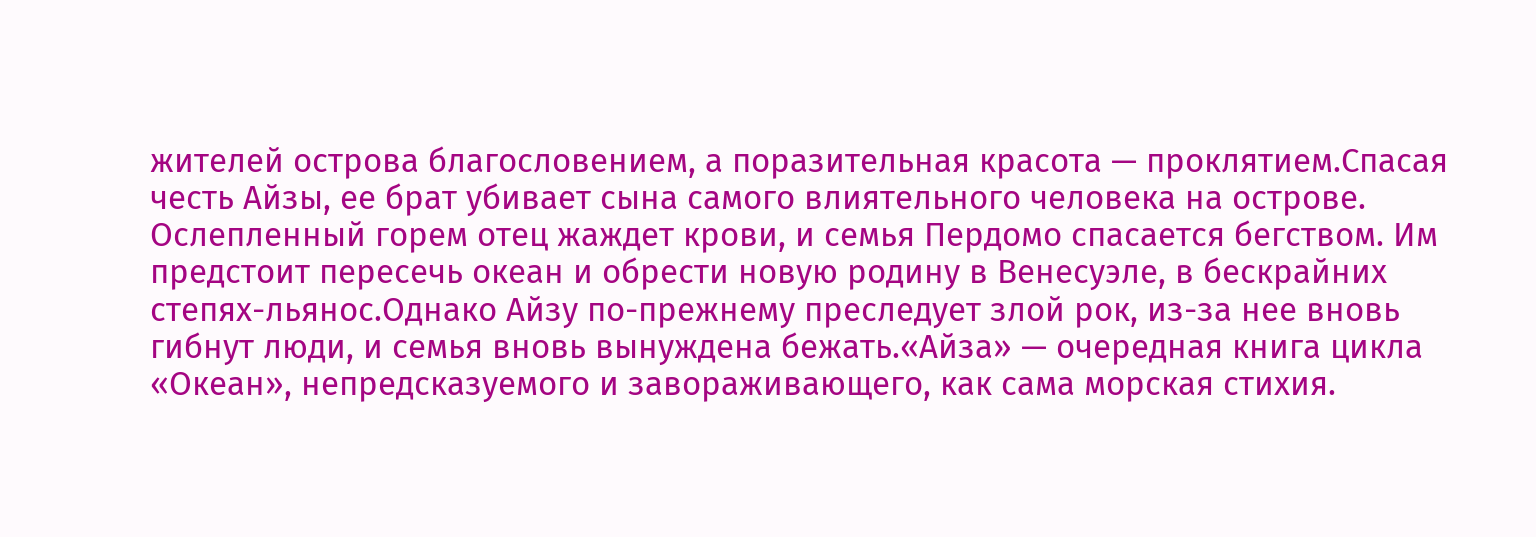жителей острова благословением, а поразительная красота — проклятием.Спасая честь Айзы, ее брат убивает сына самого влиятельного человека на острове. Ослепленный горем отец жаждет крови, и семья Пердомо спасается бегством. Им предстоит пересечь океан и обрести новую родину в Венесуэле, в бескрайних степях-льянос.Однако Айзу по-прежнему преследует злой рок, из-за нее вновь гибнут люди, и семья вновь вынуждена бежать.«Айза» — очередная книга цикла «Океан», непредсказуемого и завораживающего, как сама морская стихия.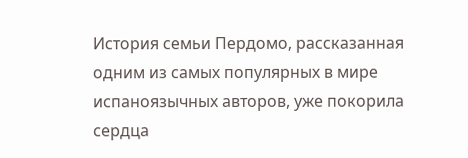История семьи Пердомо, рассказанная одним из самых популярных в мире испаноязычных авторов, уже покорила сердца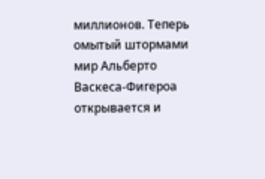миллионов. Теперь омытый штормами мир Альберто Васкеса-Фигероа открывается и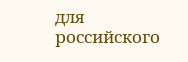для российского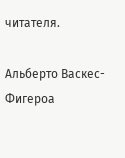читателя.

Альберто Васкес-Фигероа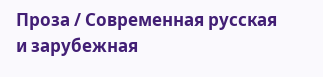Проза / Современная русская и зарубежная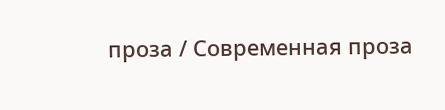проза / Современная проза